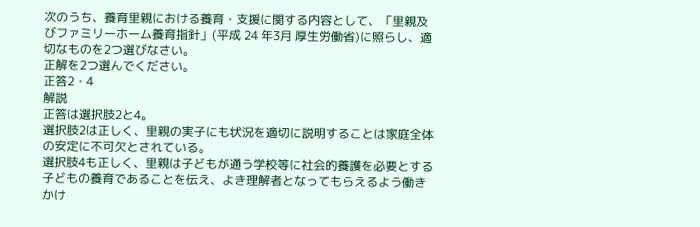次のうち、養育里親における養育・支援に関する内容として、「里親及びファミリーホーム養育指針」(平成 24 年3月 厚生労働省)に照らし、適切なものを2つ選びなさい。
正解を2つ選んでください。
正答2・4
解説
正答は選択肢2と4。
選択肢2は正しく、里親の実子にも状況を適切に説明することは家庭全体の安定に不可欠とされている。
選択肢4も正しく、里親は子どもが通う学校等に社会的養護を必要とする子どもの養育であることを伝え、よき理解者となってもらえるよう働きかけ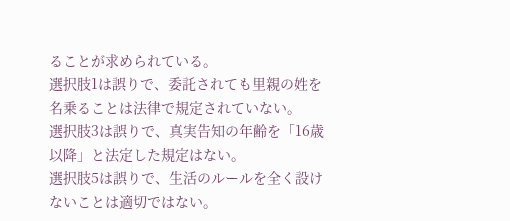ることが求められている。
選択肢1は誤りで、委託されても里親の姓を名乗ることは法律で規定されていない。
選択肢3は誤りで、真実告知の年齢を「16歳以降」と法定した規定はない。
選択肢5は誤りで、生活のルールを全く設けないことは適切ではない。